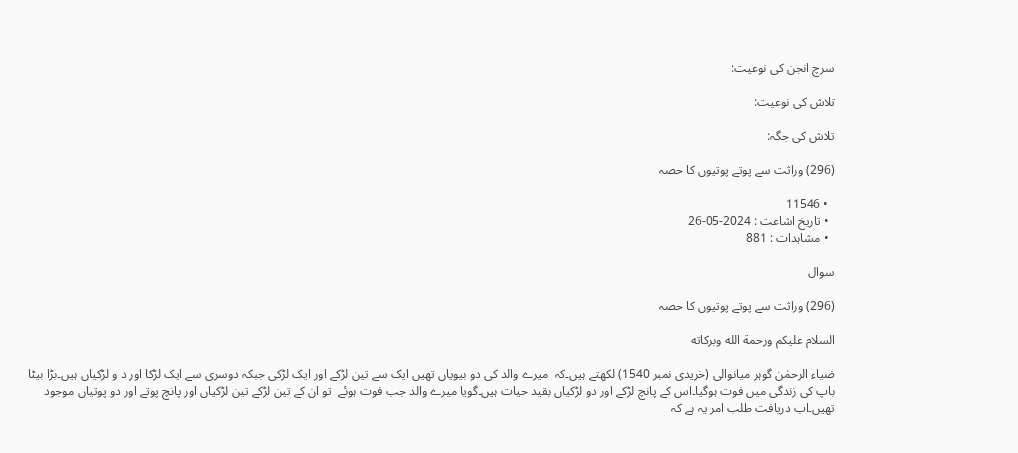سرچ انجن کی نوعیت:

تلاش کی نوعیت:

تلاش کی جگہ:

(296) وراثت سے پوتے پوتیوں کا حصہ

  • 11546
  • تاریخ اشاعت : 2024-05-26
  • مشاہدات : 881

سوال

(296) وراثت سے پوتے پوتیوں کا حصہ

السلام عليكم ورحمة الله وبركاته

ضیاء الرحمٰن گوہر میانوالی (خریدی نمبر 1540) لکھتے ہیں۔کہ  میرے والد کی دو بیویاں تھیں ایک سے تین لڑکے اور ایک لڑکی جبکہ دوسری سے ایک لڑکا اور د و لڑکیاں ہیں۔بڑا بیٹا باپ کی زندگی میں فوت ہوگیا۔اس کے پانچ لڑکے اور دو لڑکیاں بقید حیات ہیں۔گویا میرے والد جب فوت ہوئے  تو ان کے تین لڑکے تین لڑکیاں اور پانچ پوتے اور دو پوتیاں موجود تھیں۔اب دریافت طلب امر یہ ہے کہ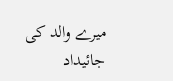میرے والد کی جائیداد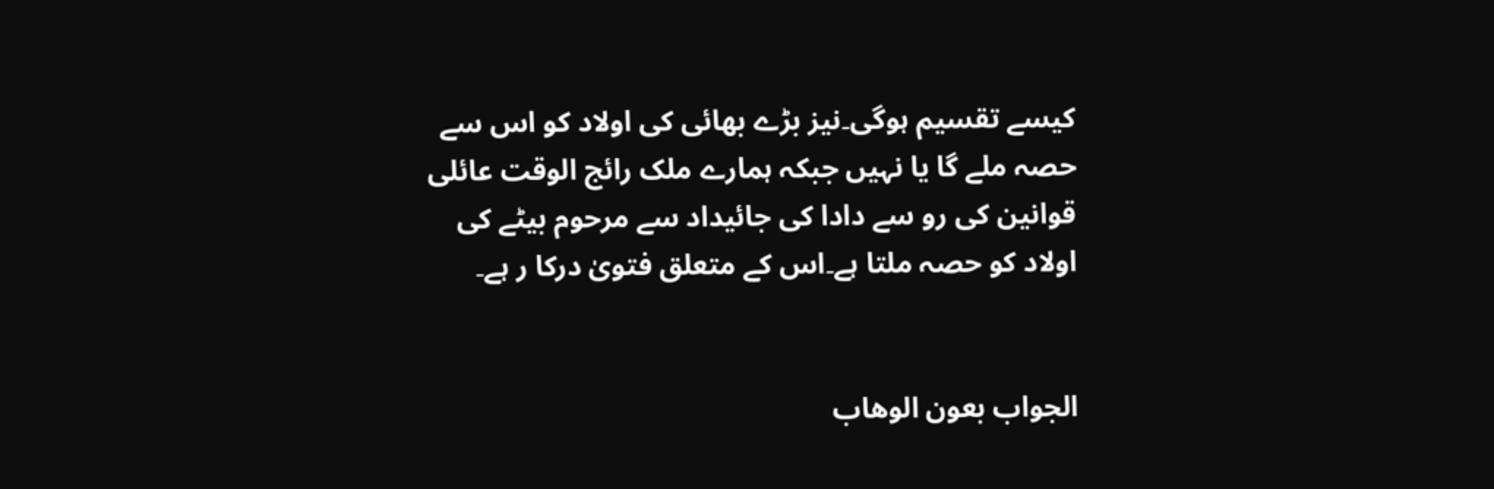کیسے تقسیم ہوگی۔نیز بڑے بھائی کی اولاد کو اس سے حصہ ملے گا یا نہیں جبکہ ہمارے ملک رائج الوقت عائلی قوانین کی رو سے دادا کی جائیداد سے مرحوم بیٹے کی اولاد کو حصہ ملتا ہے۔اس کے متعلق فتویٰ درکا ر ہے۔


الجواب بعون الوهاب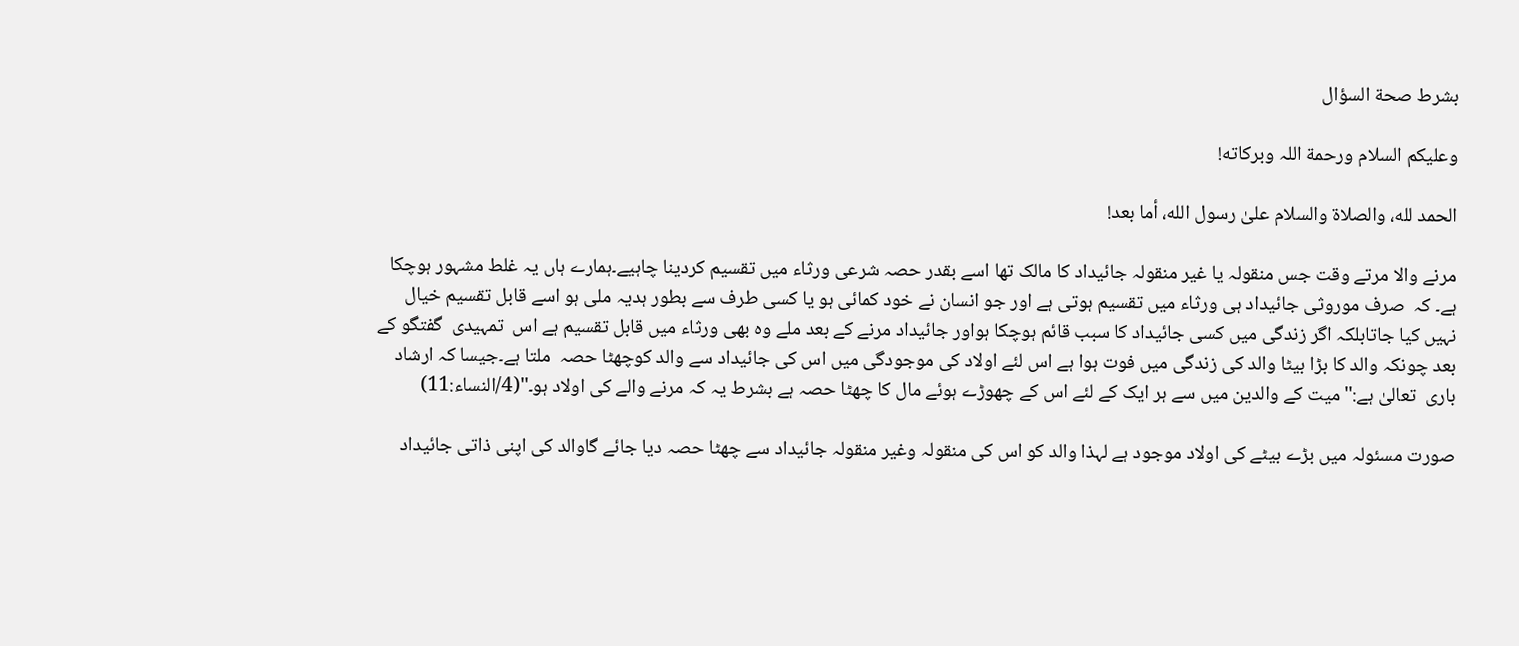بشرط صحة السؤال

وعلیکم السلام ورحمة اللہ وبرکاته!

الحمد لله، والصلاة والسلام علىٰ رسول الله، أما بعد!

مرنے والا مرتے وقت جس منقولہ یا غیر منقولہ جائیداد کا مالک تھا اسے بقدر حصہ شرعی ورثاء میں تقسیم کردینا چاہیے۔ہمارے ہاں یہ غلط مشہور ہوچکا ہے۔ کہ  صرف موروثی جائیداد ہی ورثاء میں تقسیم ہوتی ہے اور جو انسان نے خود کمائی ہو یا کسی طرف سے بطور ہدیہ ملی ہو اسے قابل تقسیم خیال نہیں کیا جاتابلکہ اگر زندگی میں کسی جائیداد کا سبب قائم ہوچکا ہواور جائیداد مرنے کے بعد ملے وہ بھی ورثاء میں قابل تقسیم ہے اس  تمہیدی  گفتگو کے بعد چونکہ والد کا بڑا بیٹا والد کی زندگی میں فوت ہوا ہے اس لئے اولاد کی موجودگی میں اس کی جائیداد سے والد کوچھٹا حصہ  ملتا ہے۔جیسا کہ ارشاد باری  تعالیٰ ہے:'' میت کے والدین میں سے ہر ایک کے لئے اس کے چھوڑے ہوئے مال کا چھٹا حصہ ہے بشرط یہ کہ مرنے والے کی اولاد ہو۔''(4/النساء:11)

صورت مسئولہ میں بڑے بیٹے کی اولاد موجود ہے لہذا والد کو اس کی منقولہ وغیر منقولہ جائیداد سے چھٹا حصہ دیا جائے گاوالد کی اپنی ذاتی جائیداد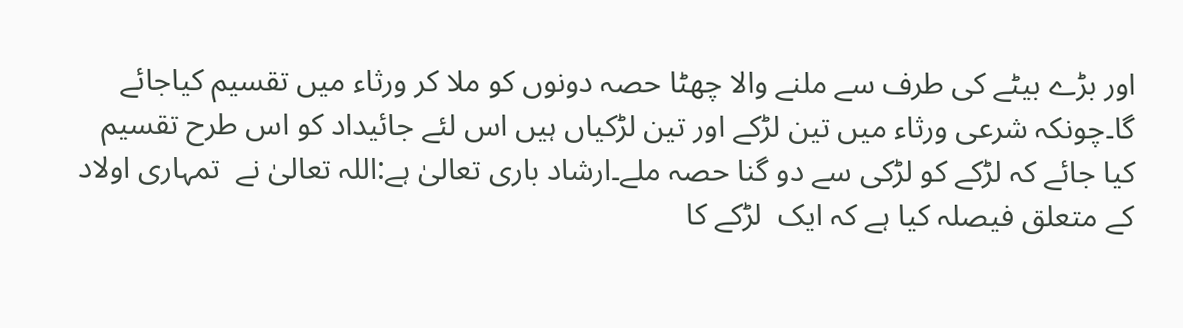اور بڑے بیٹے کی طرف سے ملنے والا چھٹا حصہ دونوں کو ملا کر ورثاء میں تقسیم کیاجائے گا۔چونکہ شرعی ورثاء میں تین لڑکے اور تین لڑکیاں ہیں اس لئے جائیداد کو اس طرح تقسیم کیا جائے کہ لڑکے کو لڑکی سے دو گنا حصہ ملے۔ارشاد باری تعالیٰ ہے:اللہ تعالیٰ نے  تمہاری اولاد کے متعلق فیصلہ کیا ہے کہ ایک  لڑکے کا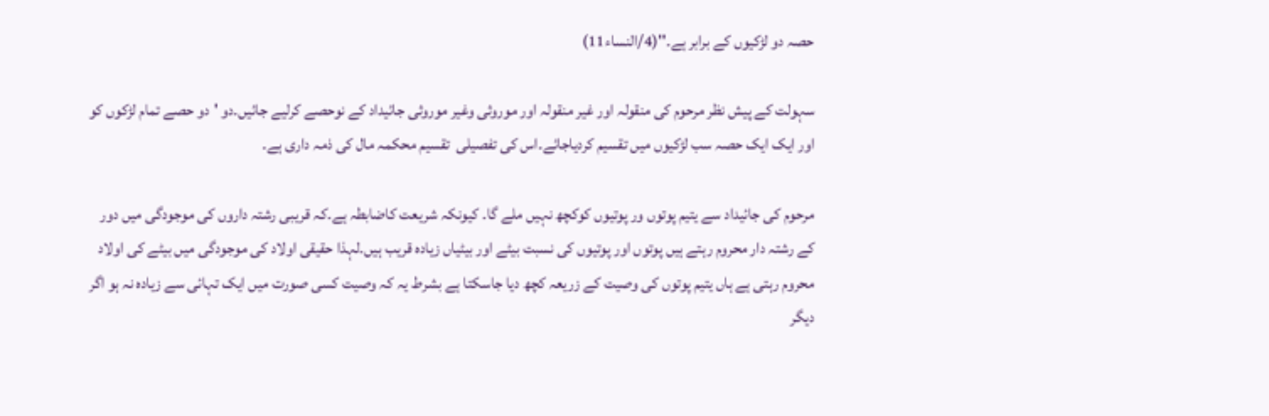حصہ دو لڑکیوں کے برابر ہے۔''(4/النساء11)

سہولت کے پیش نظر مرحوم کی منقولہ اور غیر منقولہ اور موروثی وغیر موروثی جائیداد کے نوحصے کرلیے جائیں۔دو 'دو حصے تمام لڑکوں کو اور ایک ایک حصہ سب لڑکیوں میں تقسیم کردیاجائے۔اس کی تفصیلی  تقسیم محکمہ مال کی ذمہ داری ہے۔

مرحوم کی جائیداد سے یتیم پوتوں ور پوتیوں کوکچھ نہیں ملے گا۔ کیونکہ شریعت کاضابطہ ہے۔کہ قریبی رشتہ داروں کی موجودگی میں دور کے رشتہ دار محروم رہتے ہیں پوتوں اور پوتیوں کی نسبت بیٹے اور بیٹیاں زیادہ قریب ہیں۔لہذا حقیقی اولاد کی موجودگی میں بیٹے کی اولاد محروم رہتی ہے ہاں یتیم پوتوں کی وصیت کے زریعہ کچھ دیا جاسکتا ہے بشرط یہ کہ وصیت کسی صورت میں ایک تہائی سے زیادہ نہ ہو اگر دیگر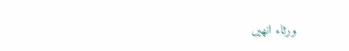ورثاء انھیں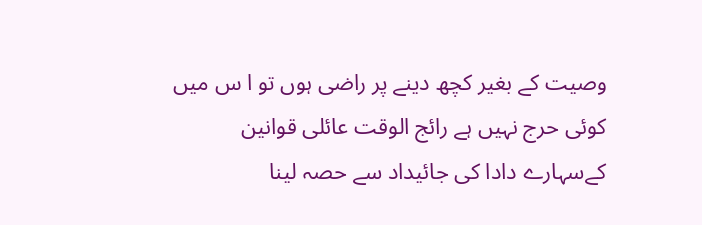وصیت کے بغیر کچھ دینے پر راضی ہوں تو ا س میں کوئی حرج نہیں ہے رائج الوقت عائلی قوانین کےسہارے دادا کی جائیداد سے حصہ لینا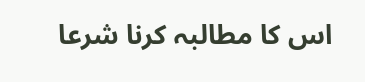اس کا مطالبہ کرنا شرعا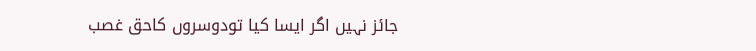جائز نہیں اگر ایسا کیا تودوسروں کاحق غصب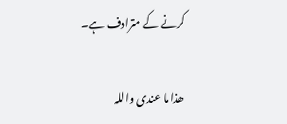کرنے کے مترادف ہے۔

ھذا ما عندی واللہ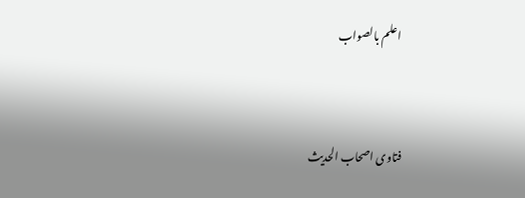اعلم بالصواب



فتاوی اصحاب الحدیث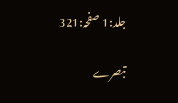جلد:1 صفحہ:321

تبصرے